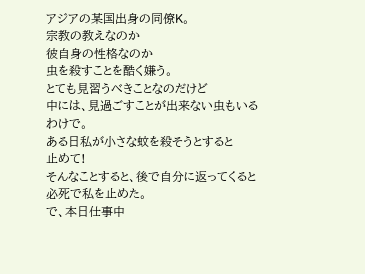アジアの某国出身の同僚K。
宗教の教えなのか
彼自身の性格なのか
虫を殺すことを酷く嫌う。
とても見習うべきことなのだけど
中には、見過ごすことが出来ない虫もいるわけで。
ある日私が小さな蚊を殺そうとすると
止めて!
そんなことすると、後で自分に返ってくると
必死で私を止めた。
で、本日仕事中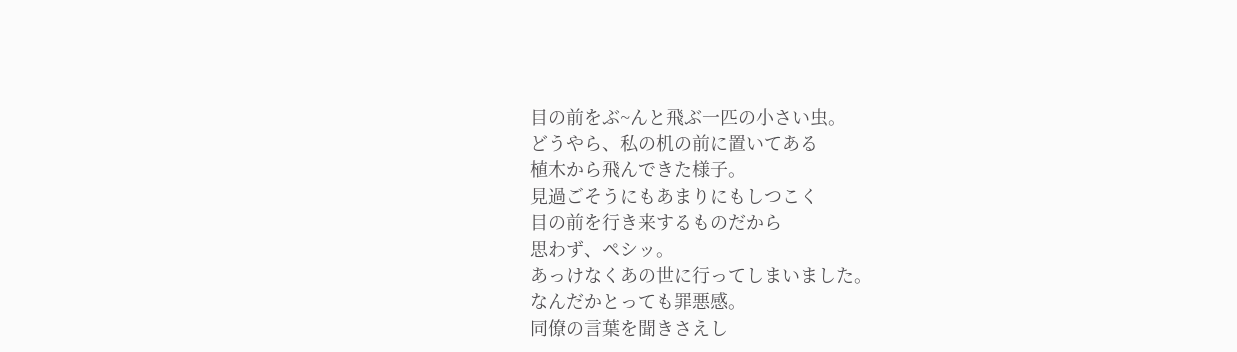目の前をぶ~んと飛ぶ一匹の小さい虫。
どうやら、私の机の前に置いてある
植木から飛んできた様子。
見過ごそうにもあまりにもしつこく
目の前を行き来するものだから
思わず、ペシッ。
あっけなくあの世に行ってしまいました。
なんだかとっても罪悪感。
同僚の言葉を聞きさえし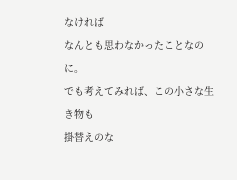なければ
なんとも思わなかったことなのに。
でも考えてみれば、この小さな生き物も
掛替えのな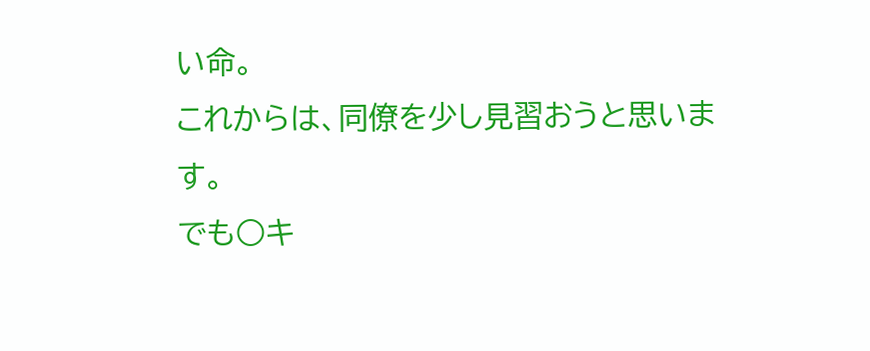い命。
これからは、同僚を少し見習おうと思います。
でも○キ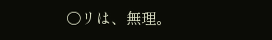○リは、無理。